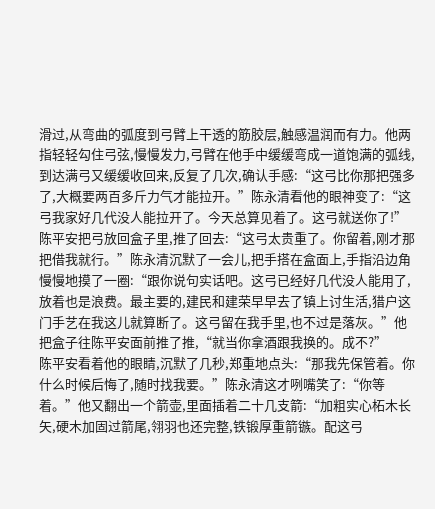滑过,从弯曲的弧度到弓臂上干透的筋胶层,触感温润而有力。他两指轻轻勾住弓弦,慢慢发力,弓臂在他手中缓缓弯成一道饱满的弧线,到达满弓又缓缓收回来,反复了几次,确认手感:“这弓比你那把强多了,大概要两百多斤力气才能拉开。”陈永清看他的眼神变了:“这弓我家好几代没人能拉开了。今天总算见着了。这弓就送你了!”
陈平安把弓放回盒子里,推了回去:“这弓太贵重了。你留着,刚才那把借我就行。”陈永清沉默了一会儿,把手搭在盒面上,手指沿边角慢慢地摸了一圈:“跟你说句实话吧。这弓已经好几代没人能用了,放着也是浪费。最主要的,建民和建荣早早去了镇上讨生活,猎户这门手艺在我这儿就算断了。这弓留在我手里,也不过是落灰。”他把盒子往陈平安面前推了推,“就当你拿酒跟我换的。成不?”
陈平安看着他的眼睛,沉默了几秒,郑重地点头:“那我先保管着。你什么时候后悔了,随时找我要。”陈永清这才咧嘴笑了:“你等着。”他又翻出一个箭壶,里面插着二十几支箭:“加粗实心柘木长矢,硬木加固过箭尾,翎羽也还完整,铁锻厚重箭镞。配这弓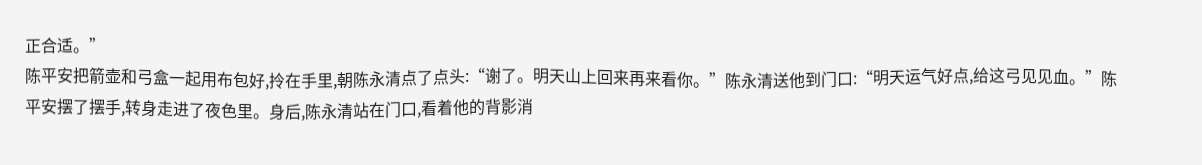正合适。”
陈平安把箭壶和弓盒一起用布包好,拎在手里,朝陈永清点了点头:“谢了。明天山上回来再来看你。”陈永清送他到门口:“明天运气好点,给这弓见见血。”陈平安摆了摆手,转身走进了夜色里。身后,陈永清站在门口,看着他的背影消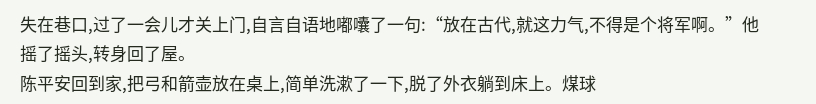失在巷口,过了一会儿才关上门,自言自语地嘟囔了一句:“放在古代,就这力气,不得是个将军啊。”他摇了摇头,转身回了屋。
陈平安回到家,把弓和箭壶放在桌上,简单洗漱了一下,脱了外衣躺到床上。煤球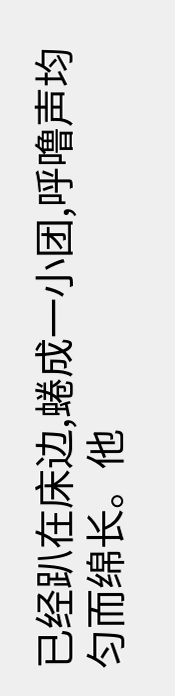已经趴在床边,蜷成一小团,呼噜声均匀而绵长。他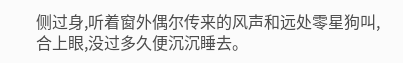侧过身,听着窗外偶尔传来的风声和远处零星狗叫,合上眼,没过多久便沉沉睡去。